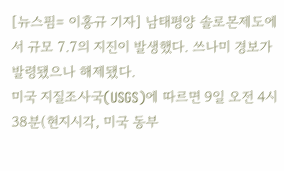[뉴스핌= 이홍규 기자] 남태평양 솔로몬제도에서 규모 7.7의 지진이 발생했다. 쓰나미 경보가 발령됐으나 해제됐다.
미국 지질조사국(USGS)에 따르면 9일 오전 4시 38분(현지시각, 미국 동부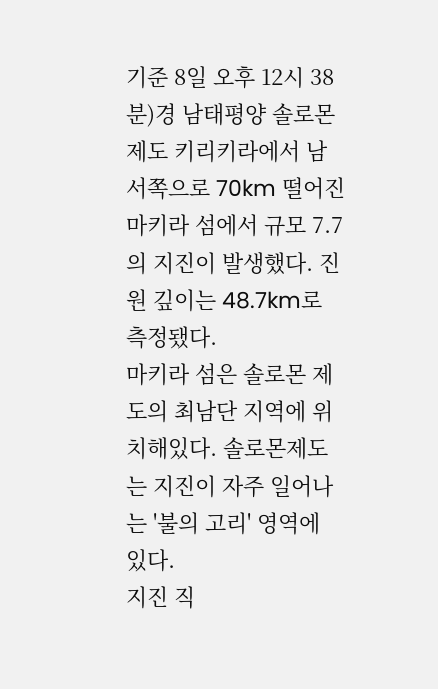기준 8일 오후 12시 38분)경 남태평양 솔로몬제도 키리키라에서 남서쪽으로 70km 떨어진 마키라 섬에서 규모 7.7의 지진이 발생했다. 진원 깊이는 48.7km로 측정됐다.
마키라 섬은 솔로몬 제도의 최남단 지역에 위치해있다. 솔로몬제도는 지진이 자주 일어나는 '불의 고리' 영역에 있다.
지진 직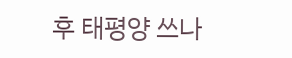후 태평양 쓰나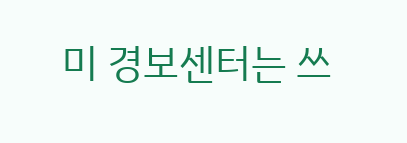미 경보센터는 쓰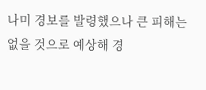나미 경보를 발령했으나 큰 피해는 없을 것으로 예상해 경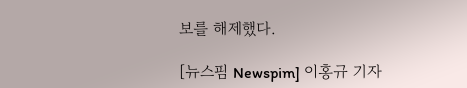보를 해제했다.

[뉴스핌 Newspim] 이홍규 기자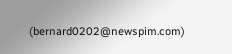(bernard0202@newspim.com)